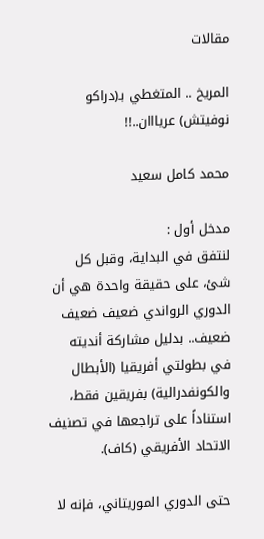مقالات

المريخ .. المتغطي بـ(دراكو نوفيتش) عريااان..!!

محمد كامل سعيد

مدخل أول :
لنتفق في البداية، وقبل كل شئ، على حقيقة واحدة هي أن الدوري الرواندي ضعيف ضعيف ضعيف.. بدليل مشاركة أنديته في بطولتي أفريقيا (الأبطال والكونفدرالية) بفريقين فقط، استناداً على تراجعها في تصنيف الاتحاد الأفريقي (كاف).

حتى الدوري الموريتاني، فإنه لا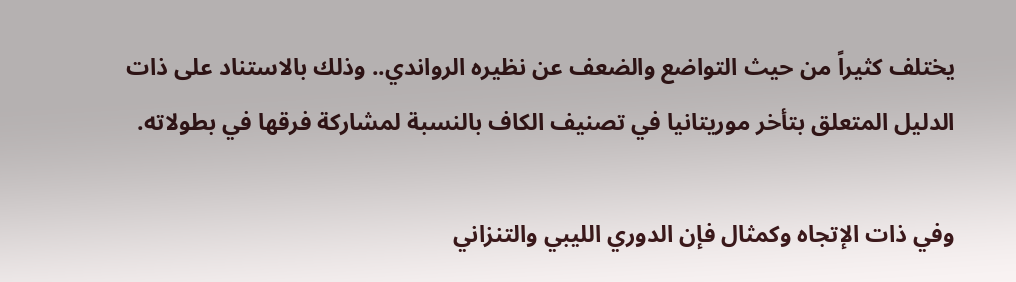يختلف كثيراً من حيث التواضع والضعف عن نظيره الرواندي.. وذلك بالاستناد على ذات الدليل المتعلق بتأخر موريتانيا في تصنيف الكاف بالنسبة لمشاركة فرقها في بطولاته.

وفي ذات الإتجاه وكمثال فإن الدوري الليبي والتنزاني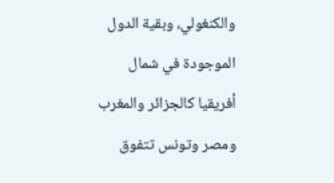والكنغولي، وبقية الدول الموجودة في شمال أفريقيا كالجزائر والمغرب ومصر وتونس تتفوق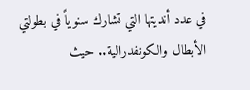في عدد أنديتها التي تشارك سنوياً في بطولتي الأبطال والكونفدرالية.. حيث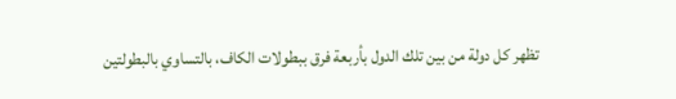تظهر كل دولة من بين تلك الدول بأربعة فرق ببطولات الكاف، بالتساوي بالبطولتين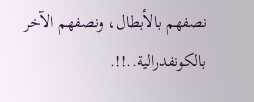نصفهم بالأبطال، ونصفهم الآخر بالكونفدرالية..!!.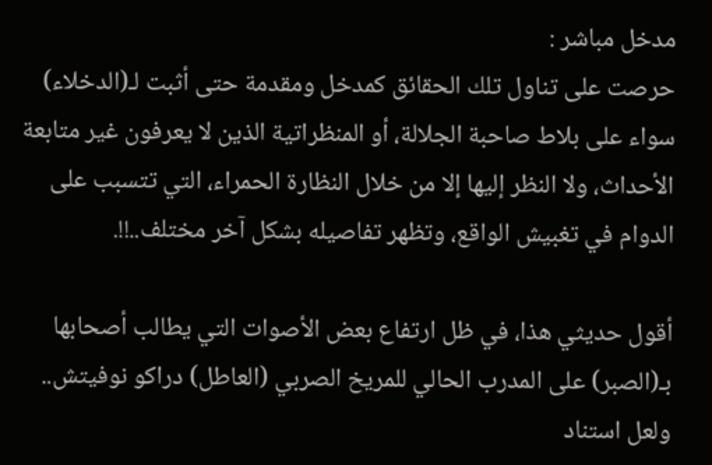مدخل مباشر :
حرصت على تناول تلك الحقائق كمدخل ومقدمة حتى أثبت لـ(الدخلاء) سواء على بلاط صاحبة الجلالة، أو المنظراتية الذين لا يعرفون غير متابعة الأحداث، ولا النظر إليها إلا من خلال النظارة الحمراء، التي تتسبب على الدوام في تغبيش الواقع، وتظهر تفاصيله بشكل آخر مختلف..!!.

أقول حديثي هذا، في ظل ارتفاع بعض الأصوات التي يطالب أصحابها بـ(الصبر) على المدرب الحالي للمريخ الصربي (العاطل) دراكو نوفيتش.. ولعل استناد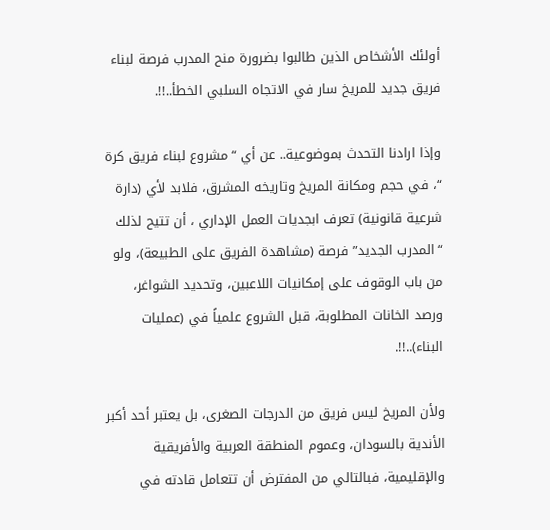أولئك الأشخاص الذين طالبوا بضرورة منح المدرب فرصة لبناء فريق جديد للمريخ سار في الاتجاه السلبي الخطأ..!!.

وإذا ارادنا التحدث بموضوعية.. عن أي “مشروع لبناء فريق كرة “، في حجم ومكانة المريخ وتاريخه المشرق، فلابد لأي (دارة شرعية قانونية) تعرف ابجديات العمل الإداري ، أن تتيح لذلك “المدرب الجديد” فرصة (مشاهدة الفريق على الطبيعة)، ولو من باب الوقوف على إمكانيات اللاعبين، وتحديد الشواغر، ورصد الخانات المطلوبة، قبل الشروع علمياً في (عمليات البناء)..!!.

ولأن المريخ ليس فريق من الدرجات الصغرى، بل يعتبر أحد أكبر الأندية بالسودان، وعموم المنطقة العربية والأفريقية والإقليمية، فبالتالي من المفترض أن تتعامل قادته في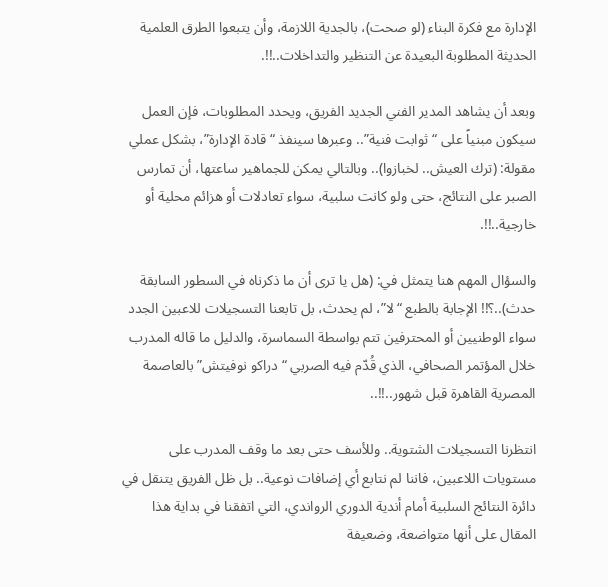الإدارة مع فكرة البناء (لو صحت)، بالجدية اللازمة، وأن يتبعوا الطرق العلمية الحديثة المطلوبة البعيدة عن التنظير والتداخلات..!!.

وبعد أن يشاهد المدير الفني الجديد الفريق، ويحدد المطلوبات، فإن العمل سيكون مبنياً على “ثوابت فنية”.. وعبرها سينفذ “قادة الإدارة”، بشكل عملي مقولة: (ترك العيش.. لخبازوا).. وبالتالي يمكن للجماهير ساعتها، أن تمارس الصبر على النتائج، حتى ولو كانت سلبية، سواء تعادلات أو هزائم محلية أو خارجية..!!.

والسؤال المهم هنا يتمثل في: (هل يا ترى أن ما ذكرناه في السطور السابقة حدث)..؟!! الإجابة بالطبع “لا”، لم يحدث، بل تابعنا التسجيلات للاعبين الجدد سواء الوطنيين أو المحترفين تتم بواسطة السماسرة، والدليل ما قاله المدرب خلال المؤتمر الصحافي، الذي قُدّم فيه الصربي “دراكو نوفيتش” بالعاصمة المصرية القاهرة قبل شهور..!!..

انتظرنا التسجيلات الشتوية.. وللأسف حتى بعد ما وقف المدرب على مستويات اللاعبين، فاننا لم نتابع أي إضافات نوعية.. بل ظل الفريق يتنقل في دائرة النتائج السلبية أمام أندية الدوري الرواندي، التي اتفقنا في بداية هذا المقال على أنها متواضعة، وضعيفة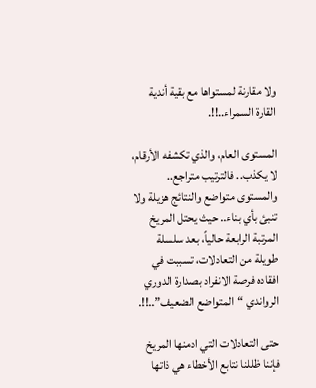ولا مقارنة لمستواها مع بقية أندية القارة السمراء..!!.

المستوى العام، والذي تكشفه الأرقام، لا يكذب.. فالترتيب متراجع.. والمستوى متواضع والنتائج هزيلة ولا تنبئ بأي بناء.. حيث يحتل المريخ المرتبة الرابعة حالياً، بعد سلسلة طويلة من التعادلات، تسببت في افقاده فرصة الانفراد بصدارة الدوري الرواندي “المتواضع الضعيف”..!!.

حتى التعادلات التي ادمنها المريخ فإننا ظللنا نتابع الأخطاء هي ذاتها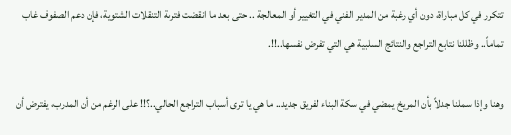تتكرر في كل مباراة، دون أي رغبة من المدير الفني في التغيير أو المعالجة .. حتى بعد ما انقضت فترىة التنقلات الشتوية، فإن دعم الصفوف غاب تماماً.. وظللنا نتابع التراجع والنتائج السلبية هي التي تفرض نفسها..!!.

وهنا وإذا سملنا جدلاً بأن المريخ يمضي في سكة البناء لفريق جديد.. ما هي يا ترى أسباب التراجع الحالي..؟!! على الرغم من أن المدرب، يفترض أن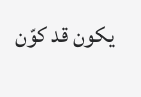يكون قد كوّن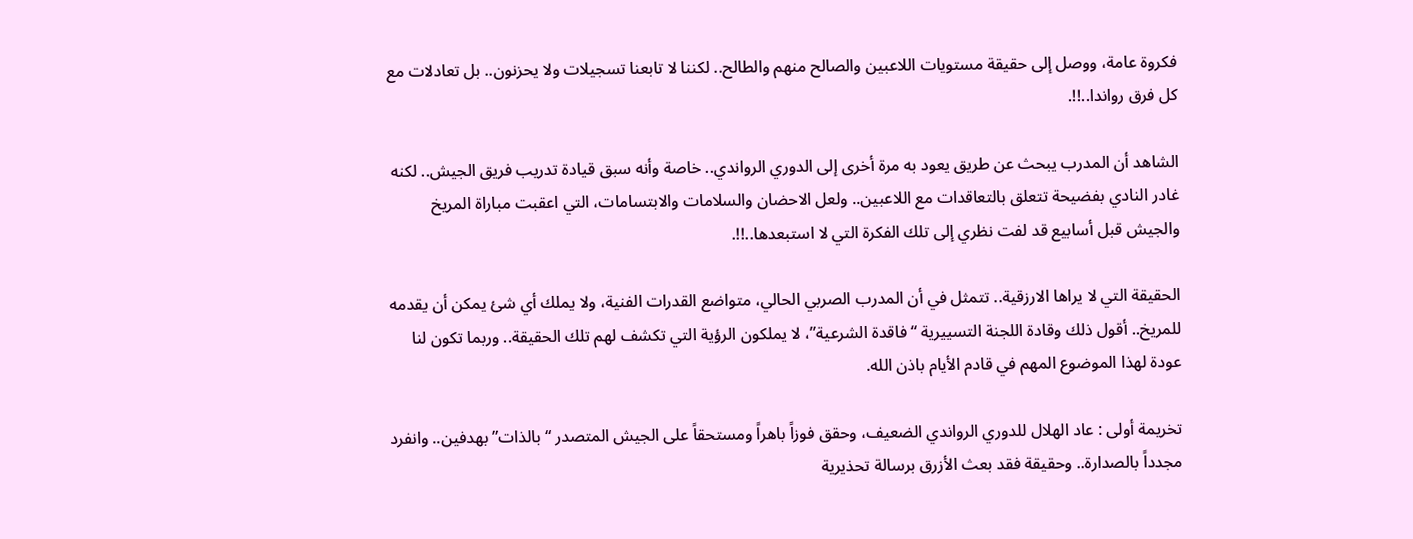فكروة عامة، ووصل إلى حقيقة مستويات اللاعبين والصالح منهم والطالح.. لكننا لا تابعنا تسجيلات ولا يحزنون.. بل تعادلات مع كل فرق رواندا..!!.

الشاهد أن المدرب يبحث عن طريق يعود به مرة أخرى إلى الدوري الرواندي.. خاصة وأنه سبق قيادة تدريب فريق الجيش.. لكنه غادر النادي بفضيحة تتعلق بالتعاقدات مع اللاعبين.. ولعل الاحضان والسلامات والابتسامات، التي اعقبت مباراة المريخ والجيش قبل أسابيع قد لفت نظري إلى تلك الفكرة التي لا استبعدها..!!.

الحقيقة التي لا يراها الارزقية.. تتمثل في أن المدرب الصربي الحالي، متواضع القدرات الفنية، ولا يملك أي شئ يمكن أن يقدمه للمريخ.. أقول ذلك وقادة اللجنة التسييرية “فاقدة الشرعية”، لا يملكون الرؤية التي تكشف لهم تلك الحقيقة.. وربما تكون لنا عودة لهذا الموضوع المهم في قادم الأيام باذن الله.

تخريمة أولى : عاد الهلال للدوري الرواندي الضعيف، وحقق فوزاً باهراً ومستحقاً على الجيش المتصدر “بالذات” بهدفين.. وانفرد مجدداً بالصدارة.. وحقيقة فقد بعث الأزرق برسالة تحذيرية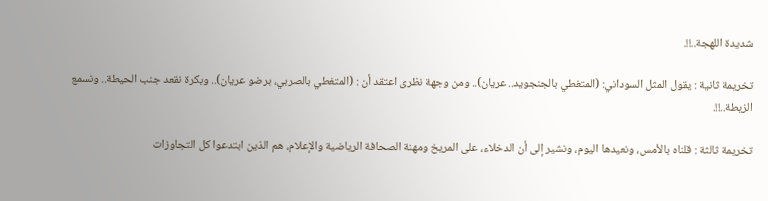شديدة اللهجة..!!.

تخريمة ثانية : يقول المثل السوداني: (المتغطي بالجنجويد.. عريان).. ومن وجهة نظرى اعتقد أن : (المتغطي بالصربي، برضو عريان).. وبكرة نقعد جنب الحيطة.. ونسمع الزيطة..!!.

تخريمة ثالثة : قلناه بالأمس، ونعيدها اليوم، ونشير إلى أن الدخلاء، على المريخ ومهنة الصحافة الرياضية والإعلام، هم الذين ابتدعوا كل التجاوزات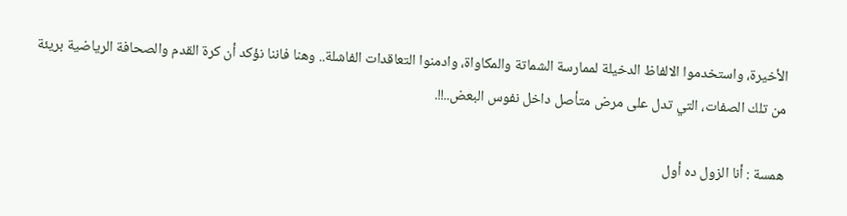الأخيرة، واستخدموا الالفاظ الدخيلة لممارسة الشماتة والمكاواة، وادمنوا التعاقدات الفاشلة.. وهنا فاننا نؤكد أن كرة القدم والصحافة الرياضية بريئة من تلك الصفات، التي تدل على مرض متأصل داخل نفوس البعض..!!.

همسة : أنا الزول ده أول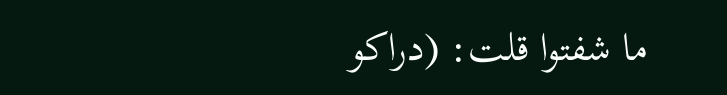ما شفتوا قلت: (دراكو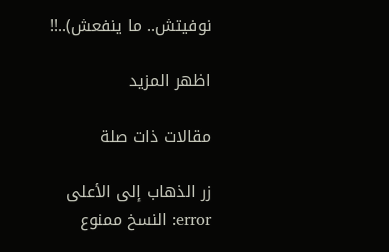نوفيتش.. ما ينفعش)..!!

اظهر المزيد

مقالات ذات صلة

زر الذهاب إلى الأعلى
error: النسخ ممنوع